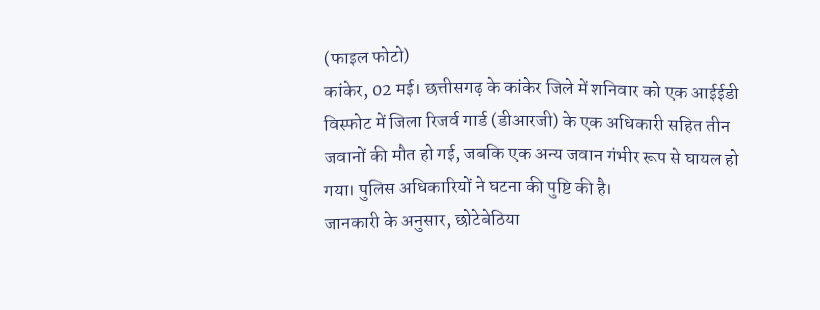(फाइल फोटो)
कांकेर, 02 मई। छत्तीसगढ़ के कांकेर जिले में शनिवार को एक आईईडी विस्फोट में जिला रिजर्व गार्ड (डीआरजी) के एक अधिकारी सहित तीन जवानों की मौत हो गई, जबकि एक अन्य जवान गंभीर रूप से घायल हो गया। पुलिस अधिकारियों ने घटना की पुष्टि की है।
जानकारी के अनुसार, छोटेबेठिया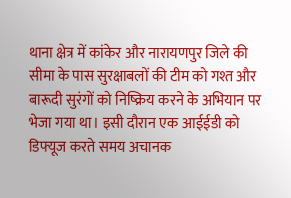थाना क्षेत्र में कांकेर और नारायणपुर जिले की सीमा के पास सुरक्षाबलों की टीम को गश्त और बारूदी सुरंगों को निष्क्रिय करने के अभियान पर भेजा गया था। इसी दौरान एक आईईडी को डिफ्यूज करते समय अचानक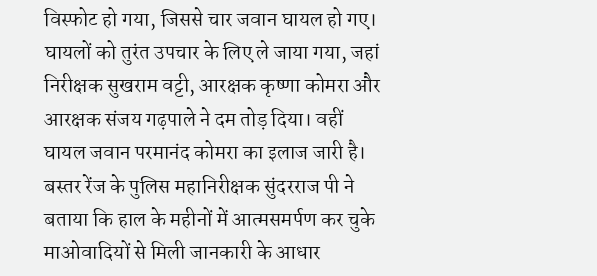विस्फोट हो गया, जिससे चार जवान घायल हो गए।
घायलों को तुरंत उपचार के लिए ले जाया गया, जहां निरीक्षक सुखराम वट्टी, आरक्षक कृष्णा कोमरा और आरक्षक संजय गढ़पाले ने दम तोड़ दिया। वहीं घायल जवान परमानंद कोमरा का इलाज जारी है।
बस्तर रेंज के पुलिस महानिरीक्षक सुंदरराज पी ने बताया कि हाल के महीनों में आत्मसमर्पण कर चुके माओवादियों से मिली जानकारी के आधार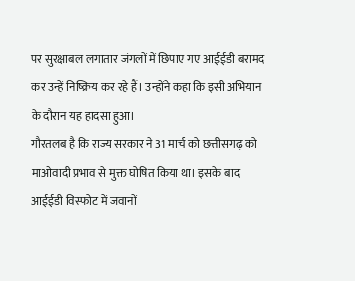पर सुरक्षाबल लगातार जंगलों में छिपाए गए आईईडी बरामद कर उन्हें निष्क्रिय कर रहे हैं। उन्होंने कहा कि इसी अभियान के दौरान यह हादसा हुआ।
गौरतलब है कि राज्य सरकार ने 31 मार्च को छत्तीसगढ़ को माओवादी प्रभाव से मुक्त घोषित किया था। इसके बाद आईईडी विस्फोट में जवानों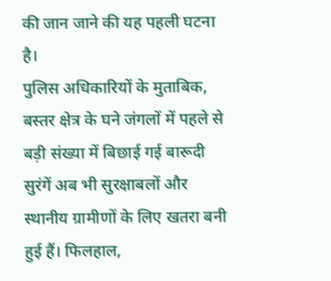की जान जाने की यह पहली घटना है।
पुलिस अधिकारियों के मुताबिक, बस्तर क्षेत्र के घने जंगलों में पहले से बड़ी संख्या में बिछाई गई बारूदी सुरंगें अब भी सुरक्षाबलों और स्थानीय ग्रामीणों के लिए खतरा बनी हुई हैं। फिलहाल,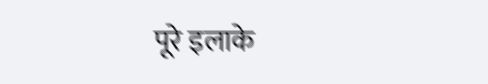पूरे इलाके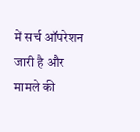में सर्च ऑपरेशन जारी है और मामले की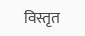विस्तृत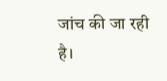जांच की जा रही है।